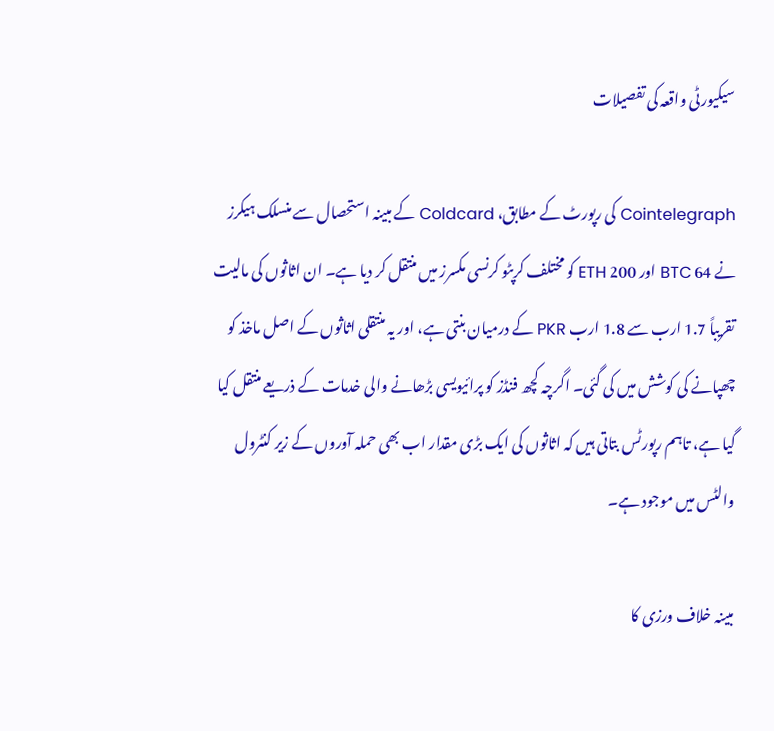سیکیورٹی واقعہ کی تفصیلات

Cointelegraph کی رپورٹ کے مطابق، Coldcard کے مبینہ استحصال سے منسلک ہیکرز نے 64 BTC اور 200 ETH کو مختلف کرپٹو کرنسی مکسرز میں منتقل کر دیا ہے۔ ان اثاثوں کی مالیت تقریباً 1.7 ارب سے 1.8 ارب PKR کے درمیان بنتی ہے، اور یہ منتقلی اثاثوں کے اصل ماخذ کو چھپانے کی کوشش میں کی گئی۔ اگرچہ کچھ فنڈز کو پرائیویسی بڑھانے والی خدمات کے ذریعے منتقل کیا گیا ہے، تاہم رپورٹس بتاتی ہیں کہ اثاثوں کی ایک بڑی مقدار اب بھی حملہ آوروں کے زیر کنٹرول والٹس میں موجود ہے۔

مبینہ خلاف ورزی کا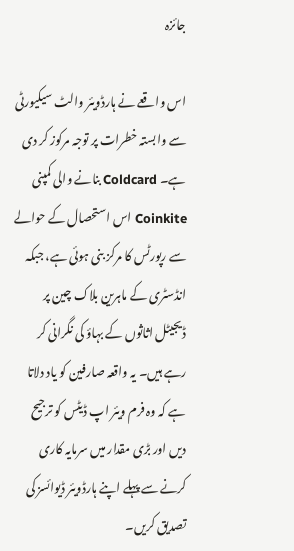جائزہ

اس واقعے نے ہارڈویئر والٹ سیکیورٹی سے وابستہ خطرات پر توجہ مرکوز کر دی ہے۔ Coldcard بنانے والی کمپنی Coinkite اس استحصال کے حوالے سے رپورٹس کا مرکز بنی ہوئی ہے، جبکہ انڈسٹری کے ماہرین بلاک چین پر ڈیجیٹل اثاثوں کے بہاؤ کی نگرانی کر رہے ہیں۔ یہ واقعہ صارفین کو یاد دلاتا ہے کہ وہ فرم ویئر اپ ڈیٹس کو ترجیح دیں اور بڑی مقدار میں سرمایہ کاری کرنے سے پہلے اپنے ہارڈویئر ڈیوائسز کی تصدیق کریں۔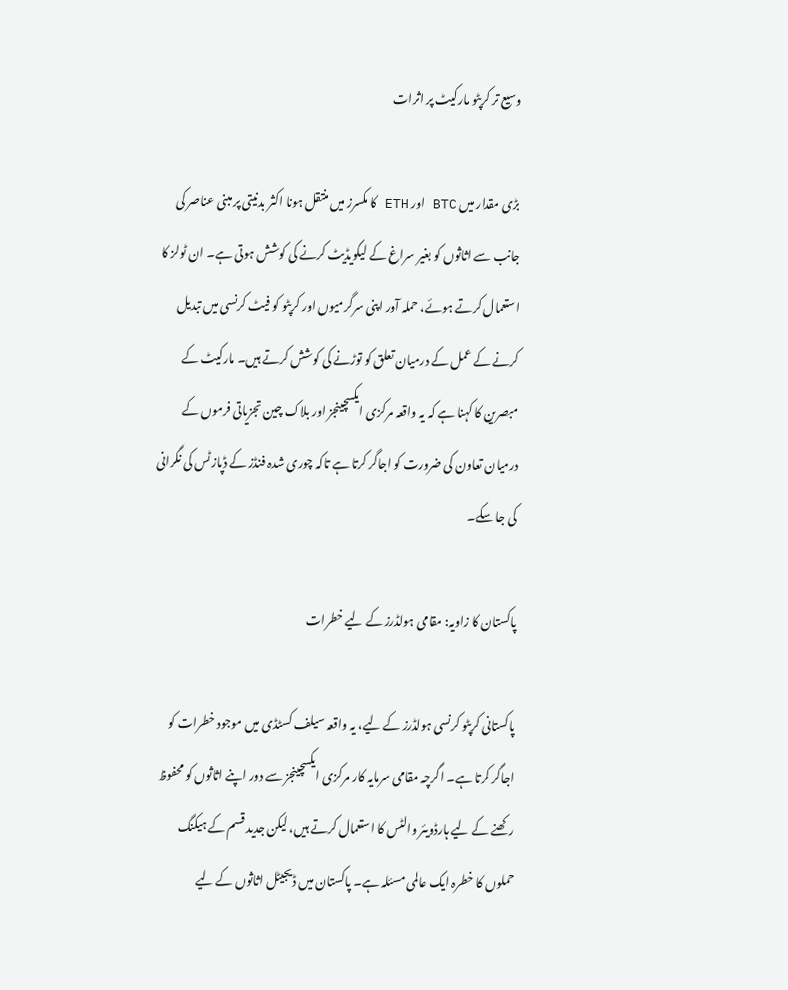وسیع تر کرپٹو مارکیٹ پر اثرات

بڑی مقدار میں BTC اور ETH کا مکسرز میں منتقل ہونا اکثر بدنیتی پر مبنی عناصر کی جانب سے اثاثوں کو بغیر سراغ کے لیکویڈیٹ کرنے کی کوشش ہوتی ہے۔ ان ٹولز کا استعمال کرتے ہوئے، حملہ آور اپنی سرگرمیوں اور کرپٹو کو فیٹ کرنسی میں تبدیل کرنے کے عمل کے درمیان تعلق کو توڑنے کی کوشش کرتے ہیں۔ مارکیٹ کے مبصرین کا کہنا ہے کہ یہ واقعہ مرکزی ایکسچینجز اور بلاک چین تجزیاتی فرموں کے درمیان تعاون کی ضرورت کو اجاگر کرتا ہے تاکہ چوری شدہ فنڈز کے ڈپازٹس کی نگرانی کی جا سکے۔

پاکستان کا زاویہ: مقامی ہولڈرز کے لیے خطرات

پاکستانی کرپٹو کرنسی ہولڈرز کے لیے، یہ واقعہ سیلف کسٹڈی میں موجود خطرات کو اجاگر کرتا ہے۔ اگرچہ مقامی سرمایہ کار مرکزی ایکسچینجز سے دور اپنے اثاثوں کو محفوظ رکھنے کے لیے ہارڈویئر والٹس کا استعمال کرتے ہیں، لیکن جدید قسم کے ہیکنگ حملوں کا خطرہ ایک عالمی مسئلہ ہے۔ پاکستان میں ڈیجیٹل اثاثوں کے لیے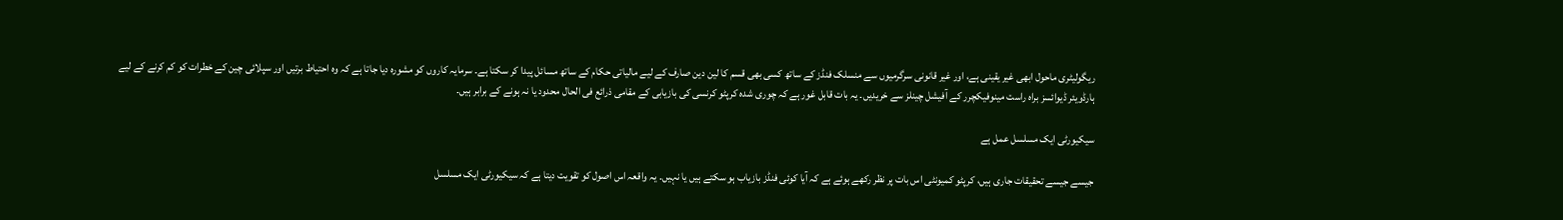ریگولیٹری ماحول ابھی غیر یقینی ہے، اور غیر قانونی سرگرمیوں سے منسلک فنڈز کے ساتھ کسی بھی قسم کا لین دین صارف کے لیے مالیاتی حکام کے ساتھ مسائل پیدا کر سکتا ہے۔ سرمایہ کاروں کو مشورہ دیا جاتا ہے کہ وہ احتیاط برتیں اور سپلائی چین کے خطرات کو کم کرنے کے لیے ہارڈویئر ڈیوائسز براہ راست مینوفیکچرر کے آفیشل چینلز سے خریدیں۔ یہ بات قابل غور ہے کہ چوری شدہ کرپٹو کرنسی کی بازیابی کے مقامی ذرائع فی الحال محدود یا نہ ہونے کے برابر ہیں۔

سیکیورٹی ایک مسلسل عمل ہے

جیسے جیسے تحقیقات جاری ہیں، کرپٹو کمیونٹی اس بات پر نظر رکھے ہوئے ہے کہ آیا کوئی فنڈز بازیاب ہو سکتے ہیں یا نہیں۔ یہ واقعہ اس اصول کو تقویت دیتا ہے کہ سیکیورٹی ایک مسلسل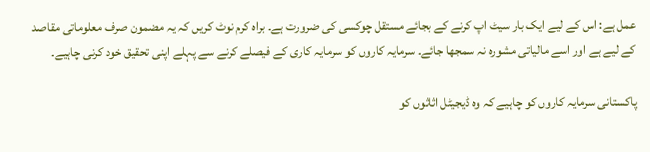عمل ہے: اس کے لیے ایک بار سیٹ اپ کرنے کے بجائے مستقل چوکسی کی ضرورت ہے۔ براہ کرم نوٹ کریں کہ یہ مضمون صرف معلوماتی مقاصد کے لیے ہے اور اسے مالیاتی مشورہ نہ سمجھا جائے۔ سرمایہ کاروں کو سرمایہ کاری کے فیصلے کرنے سے پہلے اپنی تحقیق خود کرنی چاہیے۔

پاکستانی سرمایہ کاروں کو چاہیے کہ وہ ڈیجیٹل اثاثوں کو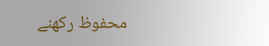محفوظ رکھنے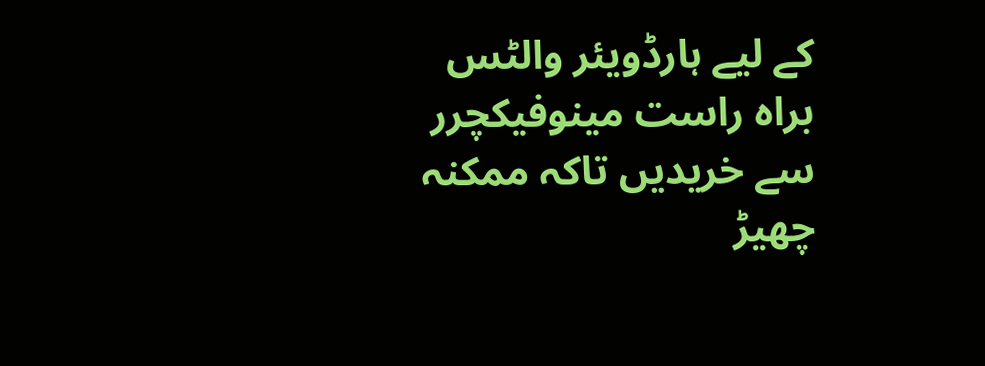کے لیے ہارڈویئر والٹس براہ راست مینوفیکچرر سے خریدیں تاکہ ممکنہ چھیڑ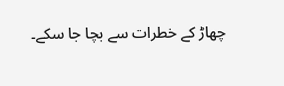چھاڑ کے خطرات سے بچا جا سکے۔